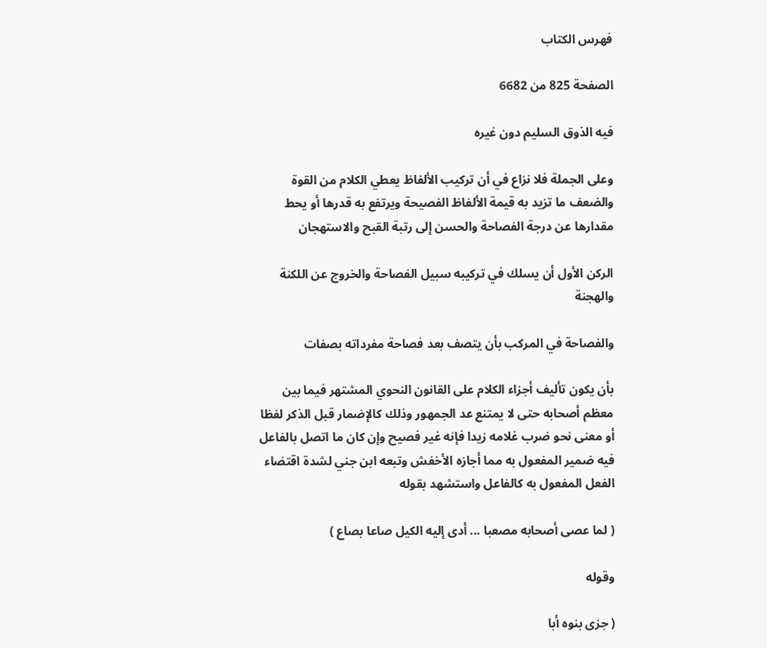فهرس الكتاب

الصفحة 825 من 6682

فيه الذوق السليم دون غيره

وعلى الجملة فلا نزاع في أن تركيب الألفاظ يعطي الكلام من القوة والضعف ما تزيد به قيمة الألفاظ الفصيحة ويرتفع به قدرها أو يحط مقدارها عن درجة الفصاحة والحسن إلى رتبة القبح والاستهجان

الركن الأول أن يسلك في تركيبه سبيل الفصاحة والخروج عن اللكنة والهجنة

والفصاحة في المركب بأن يتصف بعد فصاحة مفرداته بصفات

بأن يكون تأليف أجزاء الكلام على القانون النحوي المشتهر فيما بين معظم أصحابه حتى لا يمتنع عد الجمهور وذلك كالإضمار قبل الذكر لفظا أو معنى نحو ضرب غلامه زيدا فإنه غير فصيح وإن كان ما اتصل بالفاعل فيه ضمير المفعول به مما أجازه الأخفش وتبعه ابن جني لشدة اقتضاء الفعل المفعول به كالفاعل واستشهد بقوله

( لما عصى أصحابه مصعبا ... أدى إليه الكيل صاعا بصاع )

وقوله

( جزى بنوه أبا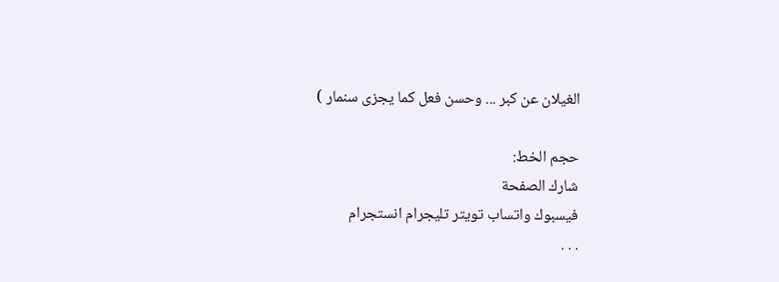الغيلان عن كبر ... وحسن فعل كما يجزى سنمار )

حجم الخط:
شارك الصفحة
فيسبوك واتساب تويتر تليجرام انستجرام
. . .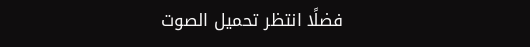فضلًا انتظر تحميل الصوت